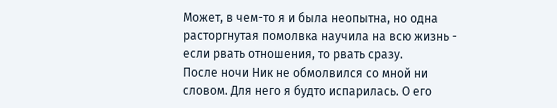Может, в чем-то я и была неопытна, но одна расторгнутая помолвка научила на всю жизнь - если рвать отношения, то рвать сразу.
После ночи Ник не обмолвился со мной ни словом. Для него я будто испарилась. О его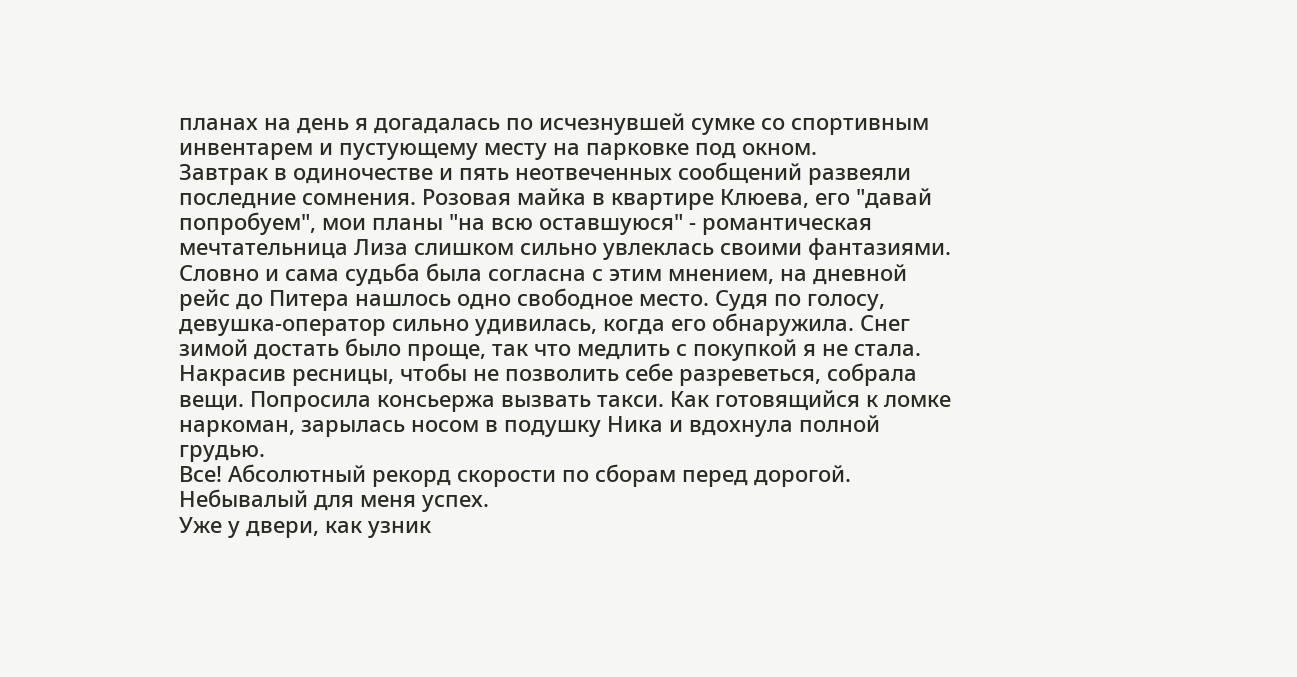планах на день я догадалась по исчезнувшей сумке со спортивным инвентарем и пустующему месту на парковке под окном.
Завтрак в одиночестве и пять неотвеченных сообщений развеяли последние сомнения. Розовая майка в квартире Клюева, его "давай попробуем", мои планы "на всю оставшуюся" - романтическая мечтательница Лиза слишком сильно увлеклась своими фантазиями.
Словно и сама судьба была согласна с этим мнением, на дневной рейс до Питера нашлось одно свободное место. Судя по голосу, девушка-оператор сильно удивилась, когда его обнаружила. Снег зимой достать было проще, так что медлить с покупкой я не стала.
Накрасив ресницы, чтобы не позволить себе разреветься, собрала вещи. Попросила консьержа вызвать такси. Как готовящийся к ломке наркоман, зарылась носом в подушку Ника и вдохнула полной грудью.
Все! Абсолютный рекорд скорости по сборам перед дорогой. Небывалый для меня успех.
Уже у двери, как узник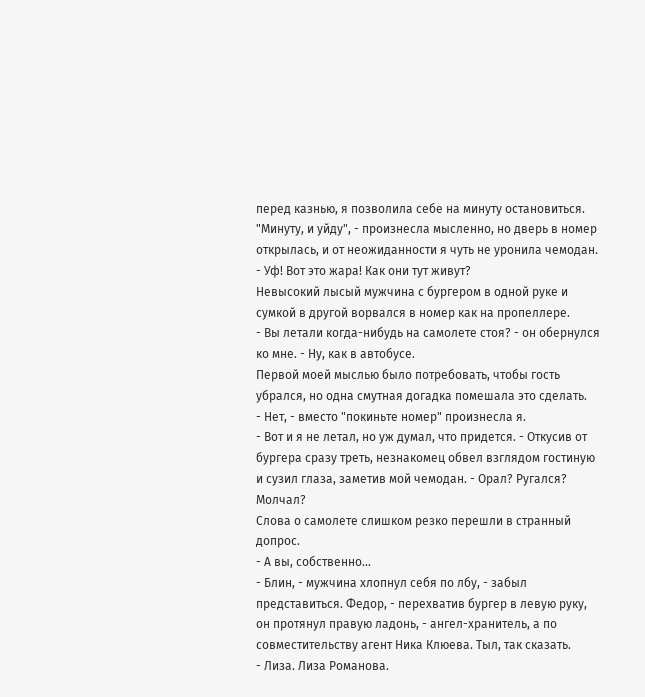перед казнью, я позволила себе на минуту остановиться. "Минуту, и уйду", - произнесла мысленно, но дверь в номер открылась, и от неожиданности я чуть не уронила чемодан.
- Уф! Вот это жара! Как они тут живут?
Невысокий лысый мужчина с бургером в одной руке и сумкой в другой ворвался в номер как на пропеллере.
- Вы летали когда-нибудь на самолете стоя? - он обернулся ко мне. - Ну, как в автобусе.
Первой моей мыслью было потребовать, чтобы гость убрался, но одна смутная догадка помешала это сделать.
- Нет, - вместо "покиньте номер" произнесла я.
- Вот и я не летал, но уж думал, что придется. - Откусив от бургера сразу треть, незнакомец обвел взглядом гостиную и сузил глаза, заметив мой чемодан. - Орал? Ругался? Молчал?
Слова о самолете слишком резко перешли в странный допрос.
- А вы, собственно...
- Блин, - мужчина хлопнул себя по лбу, - забыл представиться. Федор, - перехватив бургер в левую руку, он протянул правую ладонь, - ангел-хранитель, а по совместительству агент Ника Клюева. Тыл, так сказать.
- Лиза. Лиза Романова.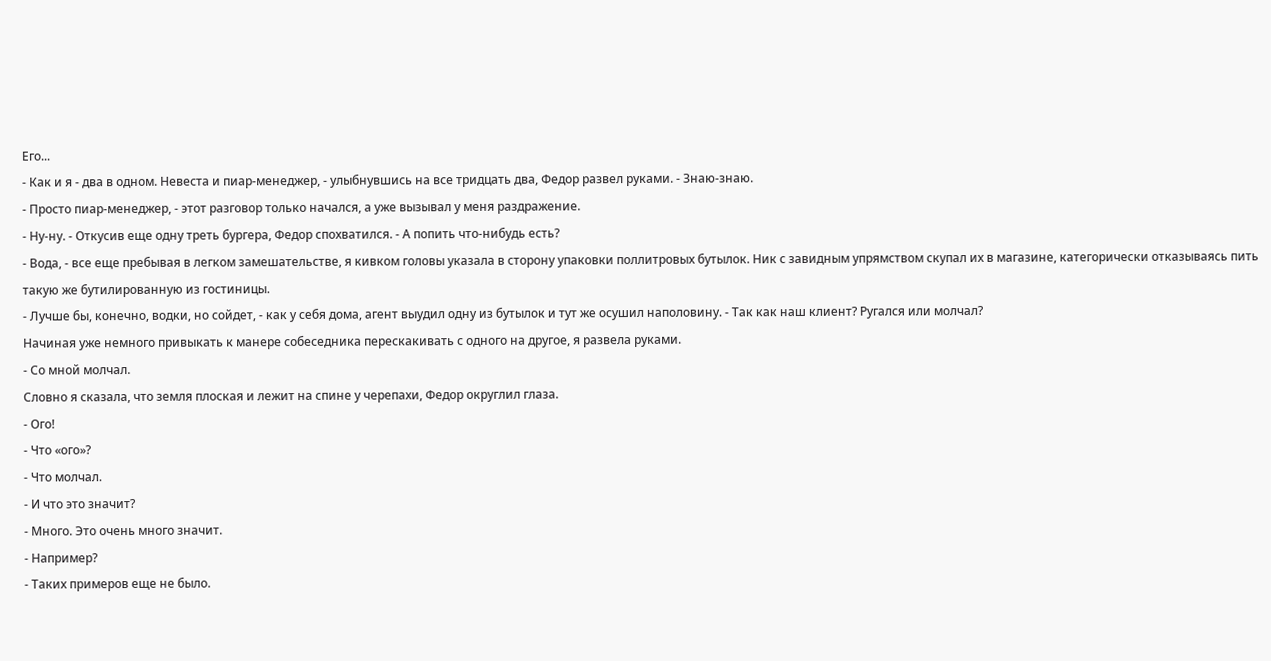Его...
- Как и я - два в одном. Невеста и пиар-менеджер, - улыбнувшись на все тридцать два, Федор развел руками. - Знаю-знаю.
- Просто пиар-менеджер, - этот разговор только начался, а уже вызывал у меня раздражение.
- Ну-ну. - Откусив еще одну треть бургера, Федор спохватился. - А попить что-нибудь есть?
- Вода, - все еще пребывая в легком замешательстве, я кивком головы указала в сторону упаковки поллитровых бутылок. Ник с завидным упрямством скупал их в магазине, категорически отказываясь пить такую же бутилированную из гостиницы.
- Лучше бы, конечно, водки, но сойдет, - как у себя дома, агент выудил одну из бутылок и тут же осушил наполовину. - Так как наш клиент? Ругался или молчал?
Начиная уже немного привыкать к манере собеседника перескакивать с одного на другое, я развела руками.
- Со мной молчал.
Словно я сказала, что земля плоская и лежит на спине у черепахи, Федор округлил глаза.
- Ого!
- Что «ого»?
- Что молчал.
- И что это значит?
- Много. Это очень много значит.
- Например?
- Таких примеров еще не было.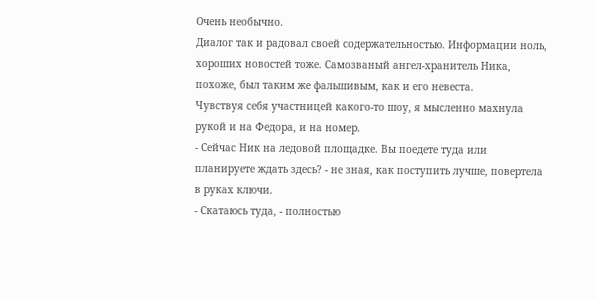Очень необычно.
Диалог так и радовал своей содержательностью. Информации ноль, хороших новостей тоже. Самозваный ангел-хранитель Ника, похоже, был таким же фальшивым, как и его невеста.
Чувствуя себя участницей какого-то шоу, я мысленно махнула рукой и на Федора, и на номер.
- Сейчас Ник на ледовой площадке. Вы поедете туда или планируете ждать здесь? - не зная, как поступить лучше, повертела в руках ключи.
- Скатаюсь туда, - полностью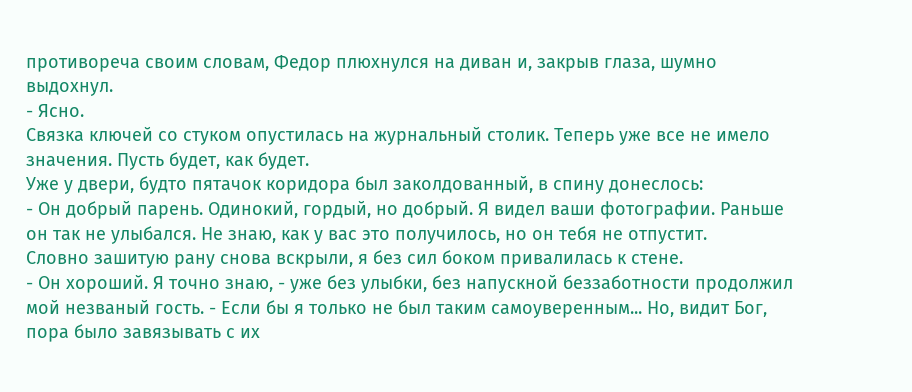противореча своим словам, Федор плюхнулся на диван и, закрыв глаза, шумно выдохнул.
- Ясно.
Связка ключей со стуком опустилась на журнальный столик. Теперь уже все не имело значения. Пусть будет, как будет.
Уже у двери, будто пятачок коридора был заколдованный, в спину донеслось:
- Он добрый парень. Одинокий, гордый, но добрый. Я видел ваши фотографии. Раньше он так не улыбался. Не знаю, как у вас это получилось, но он тебя не отпустит.
Словно зашитую рану снова вскрыли, я без сил боком привалилась к стене.
- Он хороший. Я точно знаю, - уже без улыбки, без напускной беззаботности продолжил мой незваный гость. - Если бы я только не был таким самоуверенным... Но, видит Бог, пора было завязывать с их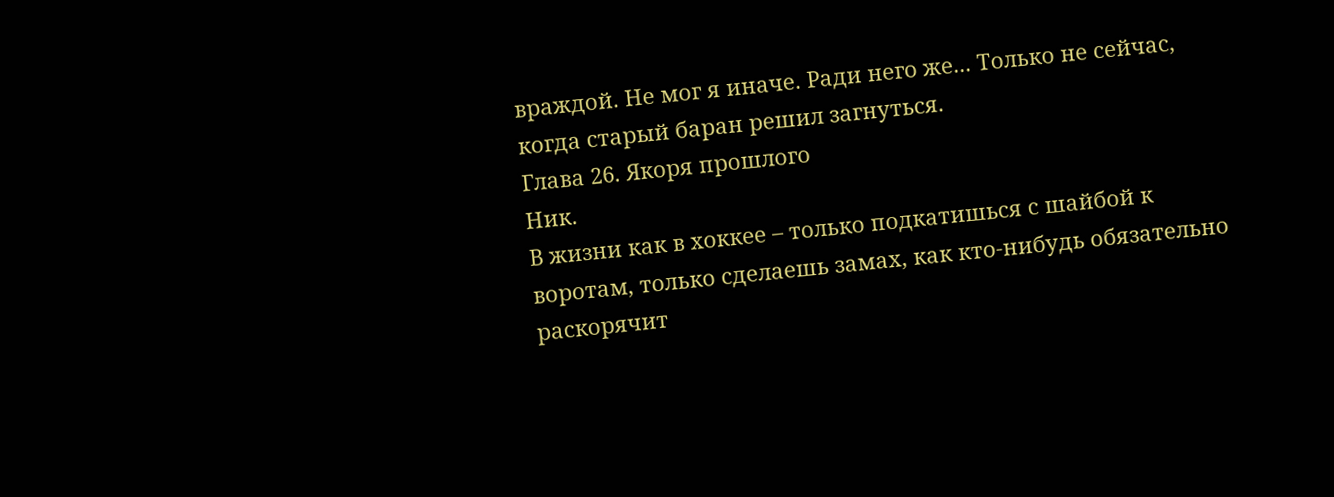враждой. Не мог я иначе. Ради него же... Только не сейчас, когда старый баран решил загнуться.
Глава 26. Якоря прошлого
Ник.
В жизни как в хоккее – только подкатишься с шайбой к воротам, только сделаешь замах, как кто-нибудь обязательно раскорячит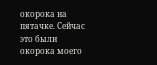окорока на пятачке. Сейчас это были окорока моего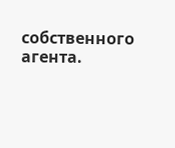собственного агента.